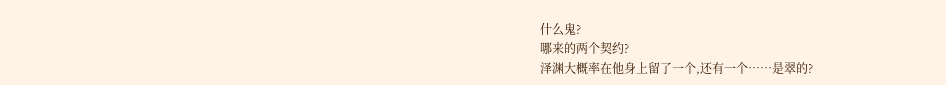什么鬼?
哪来的两个契约?
泽渊大概率在他身上留了一个,还有一个……是翠的?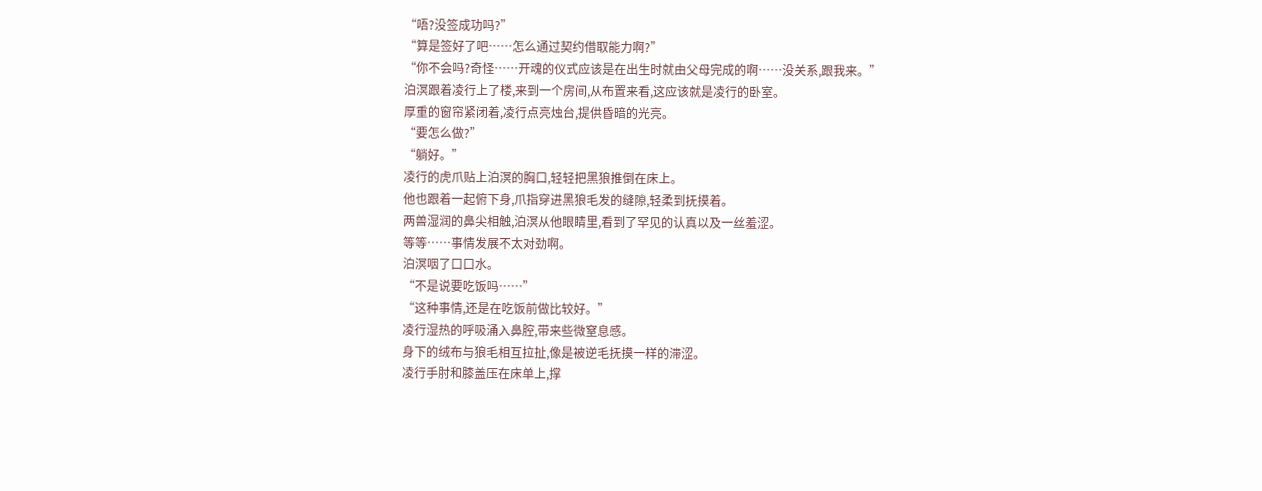“唔?没签成功吗?”
“算是签好了吧……怎么通过契约借取能力啊?”
“你不会吗?奇怪……开魂的仪式应该是在出生时就由父母完成的啊……没关系,跟我来。”
泊溟跟着凌行上了楼,来到一个房间,从布置来看,这应该就是凌行的卧室。
厚重的窗帘紧闭着,凌行点亮烛台,提供昏暗的光亮。
“要怎么做?”
“躺好。”
凌行的虎爪贴上泊溟的胸口,轻轻把黑狼推倒在床上。
他也跟着一起俯下身,爪指穿进黑狼毛发的缝隙,轻柔到抚摸着。
两兽湿润的鼻尖相触,泊溟从他眼睛里,看到了罕见的认真以及一丝羞涩。
等等……事情发展不太对劲啊。
泊溟咽了口口水。
“不是说要吃饭吗……”
“这种事情,还是在吃饭前做比较好。”
凌行湿热的呼吸涌入鼻腔,带来些微窒息感。
身下的绒布与狼毛相互拉扯,像是被逆毛抚摸一样的滞涩。
凌行手肘和膝盖压在床单上,撑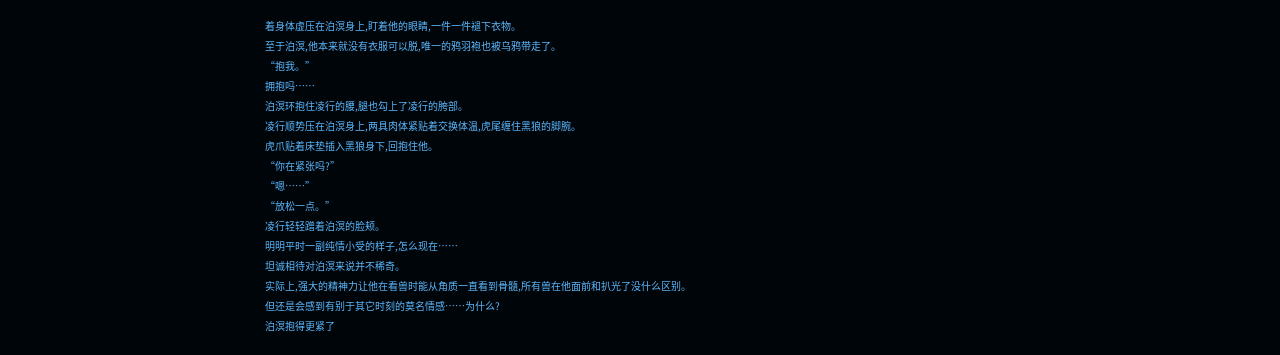着身体虚压在泊溟身上,盯着他的眼睛,一件一件褪下衣物。
至于泊溟,他本来就没有衣服可以脱,唯一的鸦羽袍也被乌鸦带走了。
“抱我。”
拥抱吗……
泊溟环抱住凌行的腰,腿也勾上了凌行的胯部。
凌行顺势压在泊溟身上,两具肉体紧贴着交换体温,虎尾缠住黑狼的脚腕。
虎爪贴着床垫插入黑狼身下,回抱住他。
“你在紧张吗?”
“嗯……”
“放松一点。”
凌行轻轻蹭着泊溟的脸颊。
明明平时一副纯情小受的样子,怎么现在……
坦诚相待对泊溟来说并不稀奇。
实际上,强大的精神力让他在看兽时能从角质一直看到骨髓,所有兽在他面前和扒光了没什么区别。
但还是会感到有别于其它时刻的莫名情感……为什么?
泊溟抱得更紧了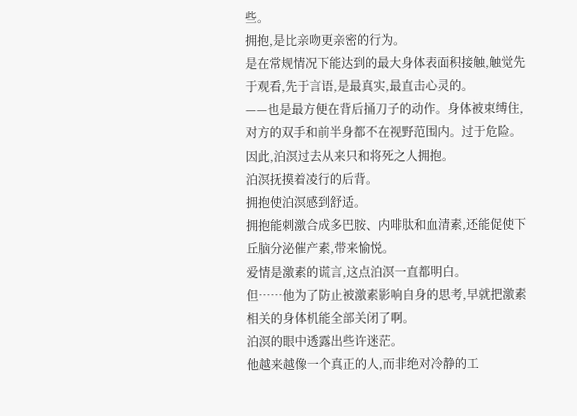些。
拥抱,是比亲吻更亲密的行为。
是在常规情况下能达到的最大身体表面积接触,触觉先于观看,先于言语,是最真实,最直击心灵的。
——也是最方便在背后捅刀子的动作。身体被束缚住,对方的双手和前半身都不在视野范围内。过于危险。
因此,泊溟过去从来只和将死之人拥抱。
泊溟抚摸着凌行的后背。
拥抱使泊溟感到舒适。
拥抱能刺激合成多巴胺、内啡肽和血清素,还能促使下丘脑分泌催产素,带来愉悦。
爱情是激素的谎言,这点泊溟一直都明白。
但……他为了防止被激素影响自身的思考,早就把激素相关的身体机能全部关闭了啊。
泊溟的眼中透露出些许迷茫。
他越来越像一个真正的人,而非绝对冷静的工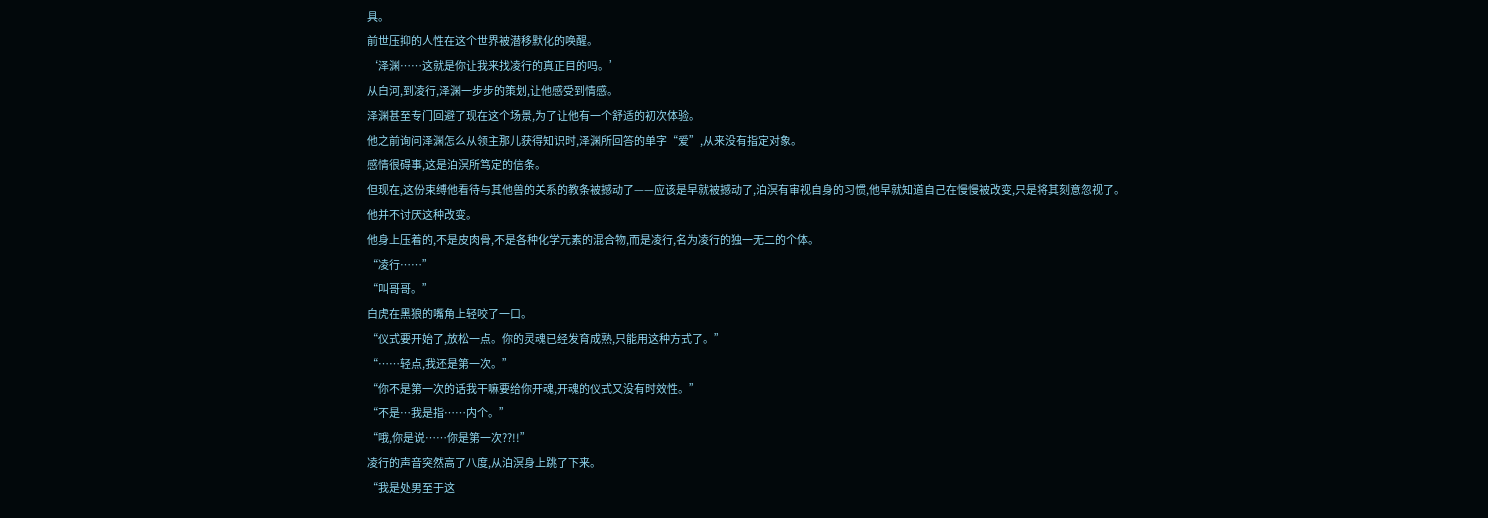具。
前世压抑的人性在这个世界被潜移默化的唤醒。
‘泽渊……这就是你让我来找凌行的真正目的吗。’
从白河,到凌行,泽渊一步步的策划,让他感受到情感。
泽渊甚至专门回避了现在这个场景,为了让他有一个舒适的初次体验。
他之前询问泽渊怎么从领主那儿获得知识时,泽渊所回答的单字“爱”,从来没有指定对象。
感情很碍事,这是泊溟所笃定的信条。
但现在,这份束缚他看待与其他兽的关系的教条被撼动了——应该是早就被撼动了,泊溟有审视自身的习惯,他早就知道自己在慢慢被改变,只是将其刻意忽视了。
他并不讨厌这种改变。
他身上压着的,不是皮肉骨,不是各种化学元素的混合物,而是凌行,名为凌行的独一无二的个体。
“凌行……”
“叫哥哥。”
白虎在黑狼的嘴角上轻咬了一口。
“仪式要开始了,放松一点。你的灵魂已经发育成熟,只能用这种方式了。”
“……轻点,我还是第一次。”
“你不是第一次的话我干嘛要给你开魂,开魂的仪式又没有时效性。”
“不是…我是指……内个。”
“哦,你是说……你是第一次??!!”
凌行的声音突然高了八度,从泊溟身上跳了下来。
“我是处男至于这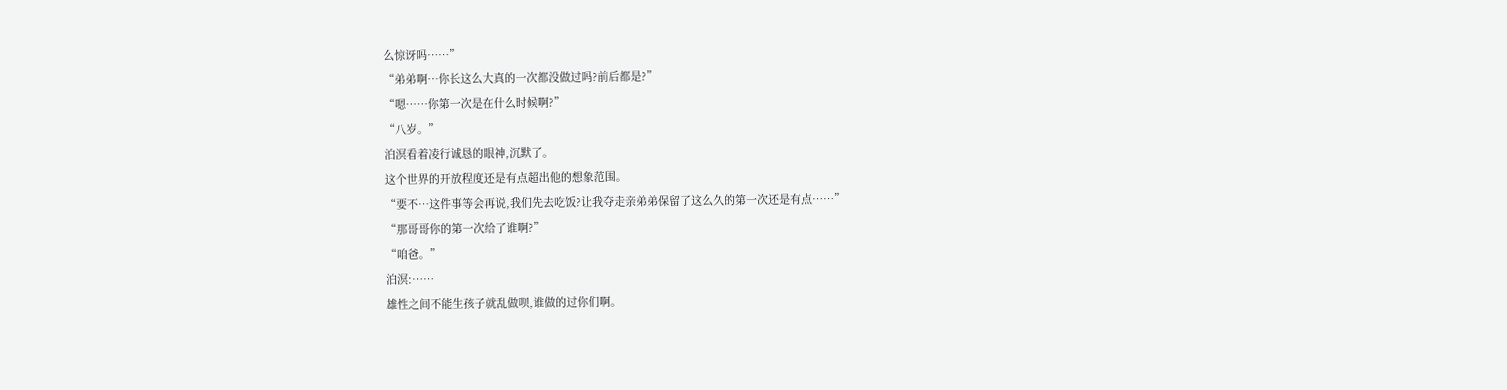么惊讶吗……”
“弟弟啊…你长这么大真的一次都没做过吗?前后都是?”
“嗯……你第一次是在什么时候啊?”
“八岁。”
泊溟看着凌行诚恳的眼神,沉默了。
这个世界的开放程度还是有点超出他的想象范围。
“要不…这件事等会再说,我们先去吃饭?让我夺走亲弟弟保留了这么久的第一次还是有点……”
“那哥哥你的第一次给了谁啊?”
“咱爸。”
泊溟:……
雄性之间不能生孩子就乱做呗,谁做的过你们啊。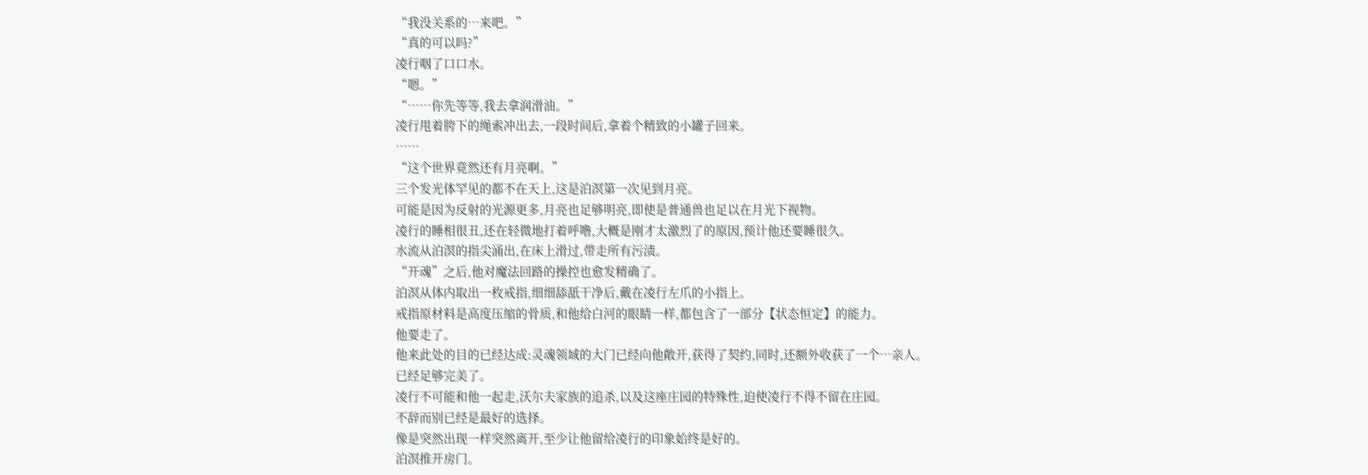“我没关系的…来吧。”
“真的可以吗?”
凌行咽了口口水。
“嗯。”
“……你先等等,我去拿润滑油。”
凌行甩着胯下的绳索冲出去,一段时间后,拿着个精致的小罐子回来。
……
“这个世界竟然还有月亮啊。”
三个发光体罕见的都不在天上,这是泊溟第一次见到月亮。
可能是因为反射的光源更多,月亮也足够明亮,即使是普通兽也足以在月光下视物。
凌行的睡相很丑,还在轻微地打着呼噜,大概是刚才太激烈了的原因,预计他还要睡很久。
水流从泊溟的指尖涌出,在床上滑过,带走所有污渍。
“开魂”之后,他对魔法回路的操控也愈发精确了。
泊溟从体内取出一枚戒指,细细舔舐干净后,戴在凌行左爪的小指上。
戒指原材料是高度压缩的骨质,和他给白河的眼睛一样,都包含了一部分【状态恒定】的能力。
他要走了。
他来此处的目的已经达成:灵魂领域的大门已经向他敞开,获得了契约,同时,还额外收获了一个…亲人。
已经足够完美了。
凌行不可能和他一起走,沃尔夫家族的追杀,以及这座庄园的特殊性,迫使凌行不得不留在庄园。
不辞而别已经是最好的选择。
像是突然出现一样突然离开,至少让他留给凌行的印象始终是好的。
泊溟推开房门。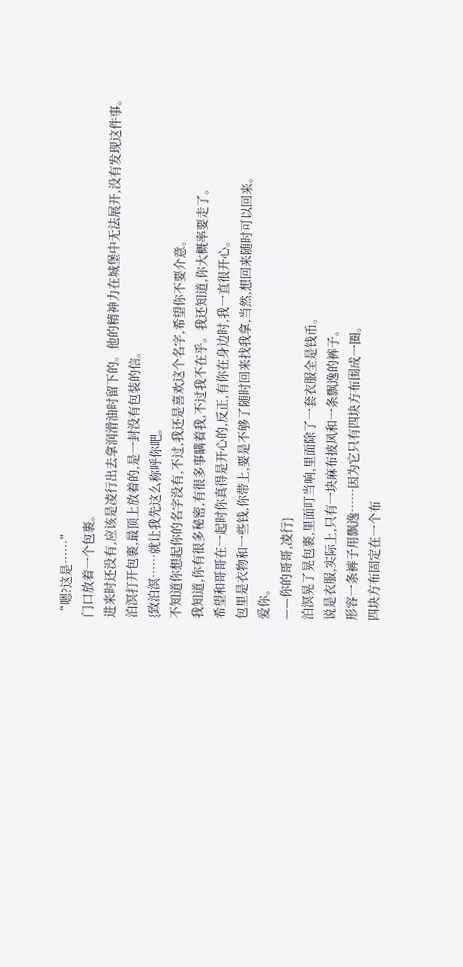“嗯?这是……”
门口放着一个包裹。
进来时还没有,应该是凌行出去拿润滑油时留下的。他的精神力在城堡中无法展开,没有发现这件事。
泊溟打开包裹,最顶上放着的,是一封没有包装的信。
{致泊溟……就让我先这么称呼你吧。
不知道你想起你的名字没有,不过,我还是喜欢这个名字,希望你不要介意。
我知道,你有很多秘密,有很多事瞒着我,不过我不在乎。我还知道,你大概率要走了。
希望和哥哥在一起时你真得是开心的,反正,有你在身边时,我一直很开心。
包里是衣物和一些钱,你带上,要是不够了随时回来找我拿,当然,想回来随时可以回来。
爱你。
——你的哥哥,凌行}
泊溟晃了晃包裹,里面叮当响,里面除了一套衣服全是钱币。
说是衣服,实际上,只有一块麻布披风和一条飘逸的裤子。
形容一条裤子用飘逸……因为它只有四块方布围成一圈。
四块方布固定在一个布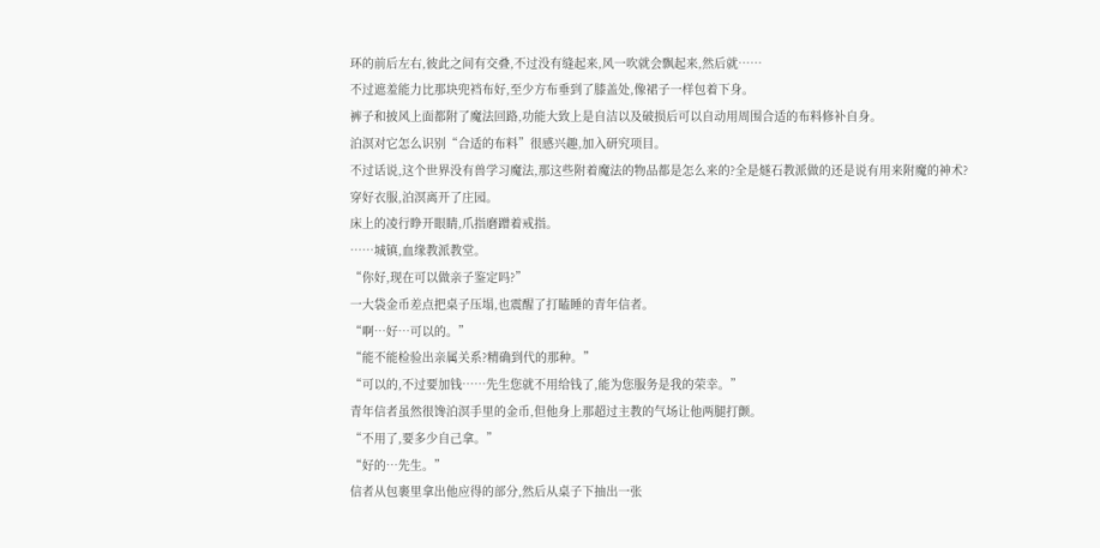环的前后左右,彼此之间有交叠,不过没有缝起来,风一吹就会飘起来,然后就……
不过遮羞能力比那块兜裆布好,至少方布垂到了膝盖处,像裙子一样包着下身。
裤子和披风上面都附了魔法回路,功能大致上是自洁以及破损后可以自动用周围合适的布料修补自身。
泊溟对它怎么识别“合适的布料”很感兴趣,加入研究项目。
不过话说,这个世界没有兽学习魔法,那这些附着魔法的物品都是怎么来的?全是燧石教派做的还是说有用来附魔的神术?
穿好衣服,泊溟离开了庄园。
床上的凌行睁开眼睛,爪指磨蹭着戒指。
……城镇,血缘教派教堂。
“你好,现在可以做亲子鉴定吗?”
一大袋金币差点把桌子压塌,也震醒了打瞌睡的青年信者。
“啊…好…可以的。”
“能不能检验出亲属关系?精确到代的那种。”
“可以的,不过要加钱……先生您就不用给钱了,能为您服务是我的荣幸。”
青年信者虽然很馋泊溟手里的金币,但他身上那超过主教的气场让他两腿打颤。
“不用了,要多少自己拿。”
“好的…先生。”
信者从包裹里拿出他应得的部分,然后从桌子下抽出一张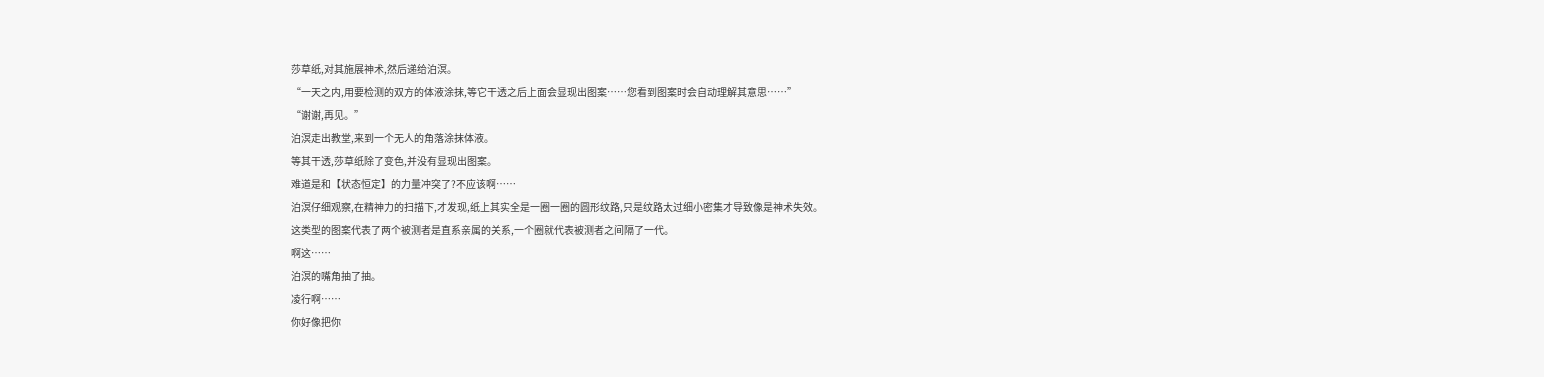莎草纸,对其施展神术,然后递给泊溟。
“一天之内,用要检测的双方的体液涂抹,等它干透之后上面会显现出图案……您看到图案时会自动理解其意思……”
“谢谢,再见。”
泊溟走出教堂,来到一个无人的角落涂抹体液。
等其干透,莎草纸除了变色,并没有显现出图案。
难道是和【状态恒定】的力量冲突了?不应该啊……
泊溟仔细观察,在精神力的扫描下,才发现,纸上其实全是一圈一圈的圆形纹路,只是纹路太过细小密集才导致像是神术失效。
这类型的图案代表了两个被测者是直系亲属的关系,一个圈就代表被测者之间隔了一代。
啊这……
泊溟的嘴角抽了抽。
凌行啊……
你好像把你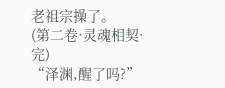老祖宗操了。
(第二卷·灵魂相契·完)
“泽渊,醒了吗?”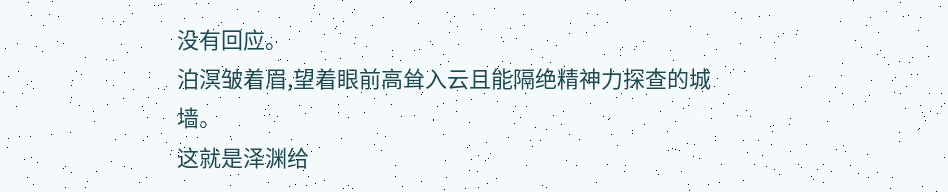没有回应。
泊溟皱着眉,望着眼前高耸入云且能隔绝精神力探查的城墙。
这就是泽渊给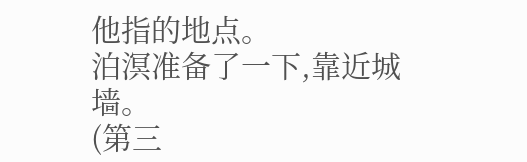他指的地点。
泊溟准备了一下,靠近城墙。
(第三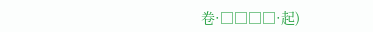卷·□□□□·起)